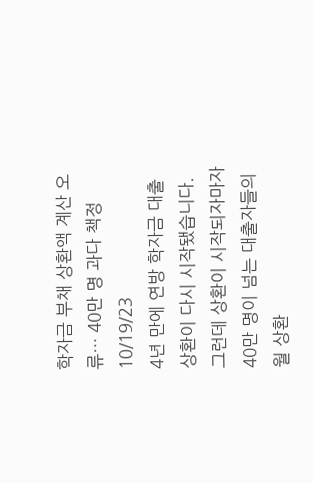학자금 부채 상환액 계산 오류… 40만 명 과다 책정
10/19/23
4년 만에 연방 학자금 대출 상환이 다시 시작됐습니다.
그런데 상환이 시작되자마자 40만 명이 넘는 대출자들의 월 상환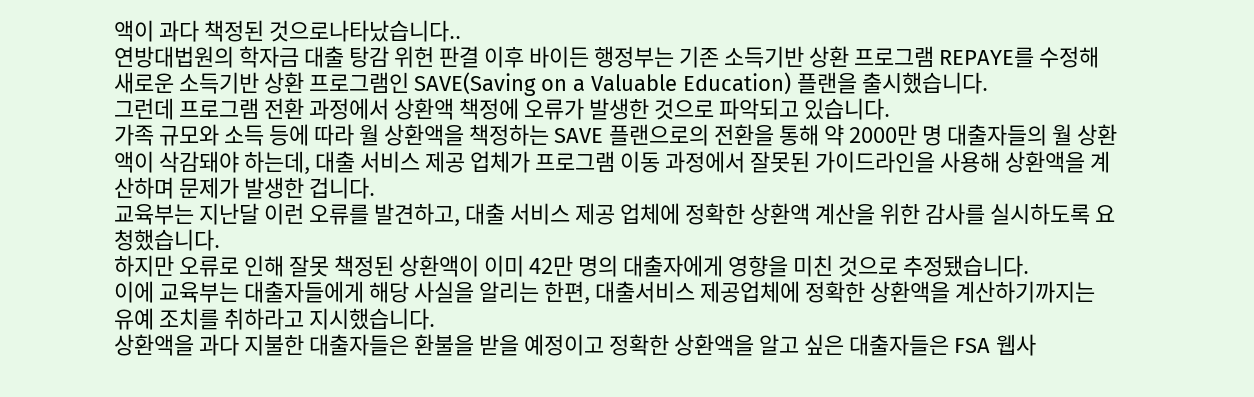액이 과다 책정된 것으로나타났습니다..
연방대법원의 학자금 대출 탕감 위헌 판결 이후 바이든 행정부는 기존 소득기반 상환 프로그램 REPAYE를 수정해 새로운 소득기반 상환 프로그램인 SAVE(Saving on a Valuable Education) 플랜을 출시했습니다.
그런데 프로그램 전환 과정에서 상환액 책정에 오류가 발생한 것으로 파악되고 있습니다.
가족 규모와 소득 등에 따라 월 상환액을 책정하는 SAVE 플랜으로의 전환을 통해 약 2000만 명 대출자들의 월 상환액이 삭감돼야 하는데, 대출 서비스 제공 업체가 프로그램 이동 과정에서 잘못된 가이드라인을 사용해 상환액을 계산하며 문제가 발생한 겁니다.
교육부는 지난달 이런 오류를 발견하고, 대출 서비스 제공 업체에 정확한 상환액 계산을 위한 감사를 실시하도록 요청했습니다.
하지만 오류로 인해 잘못 책정된 상환액이 이미 42만 명의 대출자에게 영향을 미친 것으로 추정됐습니다.
이에 교육부는 대출자들에게 해당 사실을 알리는 한편, 대출서비스 제공업체에 정확한 상환액을 계산하기까지는 유예 조치를 취하라고 지시했습니다.
상환액을 과다 지불한 대출자들은 환불을 받을 예정이고 정확한 상환액을 알고 싶은 대출자들은 FSA 웹사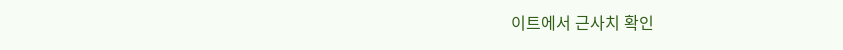이트에서 근사치 확인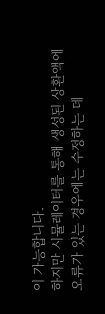이 가능합니다.
하지만 시뮬레이터를 통해 생성된 상환액에 오류가 있는 경우에는 수정하는 데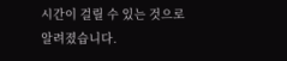시간이 걸릴 수 있는 것으로 알려졌습니다.